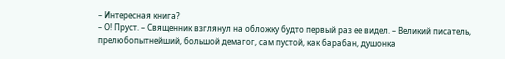– Интересная книга?
– О! Пруст. – Священник взглянул на обложку будто первый раз ее видел. – Великий писатель, прелюбопытнейший, большой демагог, сам пустой, как барабан, душонка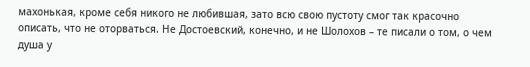махонькая, кроме себя никого не любившая, зато всю свою пустоту смог так красочно описать, что не оторваться. Не Достоевский, конечно, и не Шолохов – те писали о том, о чем душа у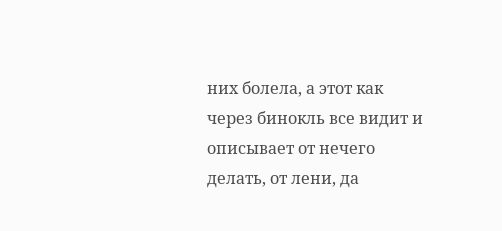них болела, а этот как через бинокль все видит и описывает от нечего делать, от лени, да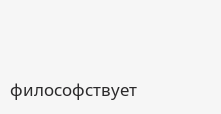философствует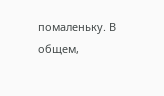помаленьку. В общем,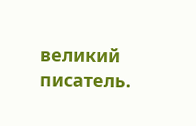великий писатель.